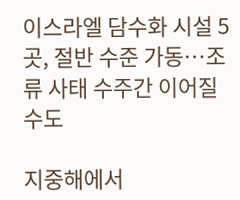이스라엘 담수화 시설 5곳, 절반 수준 가동…조류 사태 수주간 이어질 수도

지중해에서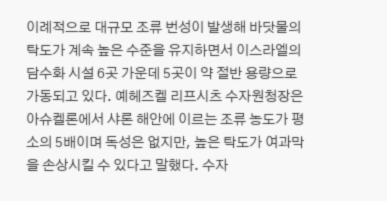이례적으로 대규모 조류 번성이 발생해 바닷물의 탁도가 계속 높은 수준을 유지하면서 이스라엘의 담수화 시설 6곳 가운데 5곳이 약 절반 용량으로 가동되고 있다. 예헤즈켈 리프시츠 수자원청장은 아슈켈론에서 샤론 해안에 이르는 조류 농도가 평소의 5배이며 독성은 없지만, 높은 탁도가 여과막을 손상시킬 수 있다고 말했다. 수자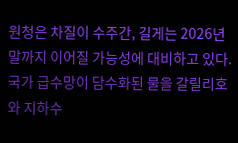원청은 차질이 수주간, 길게는 2026년 말까지 이어질 가능성에 대비하고 있다. 국가 급수망이 담수화된 물을 갈릴리호와 지하수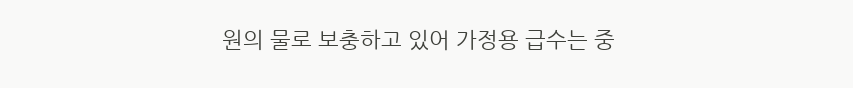원의 물로 보충하고 있어 가정용 급수는 중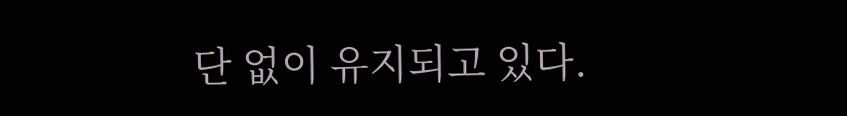단 없이 유지되고 있다.